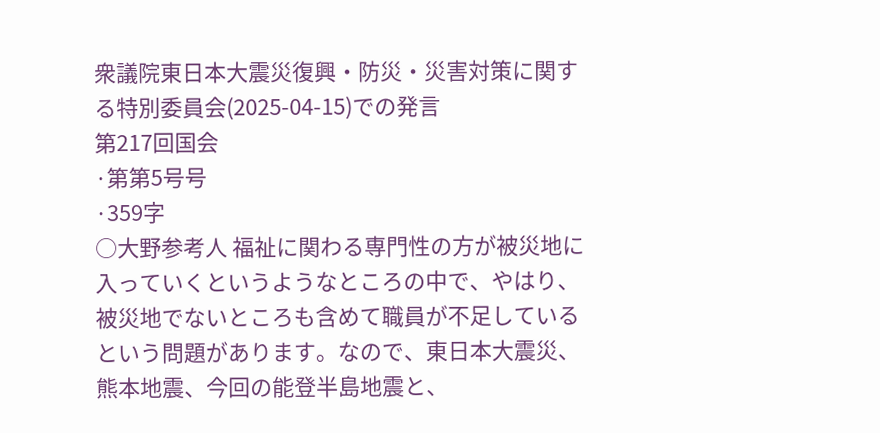衆議院東日本大震災復興・防災・災害対策に関する特別委員会(2025-04-15)での発言
第217回国会
·第第5号号
·359字
○大野参考人 福祉に関わる専門性の方が被災地に入っていくというようなところの中で、やはり、被災地でないところも含めて職員が不足しているという問題があります。なので、東日本大震災、熊本地震、今回の能登半島地震と、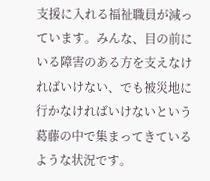支援に入れる福祉職員が減っています。みんな、目の前にいる障害のある方を支えなければいけない、でも被災地に行かなければいけないという葛藤の中で集まってきているような状況です。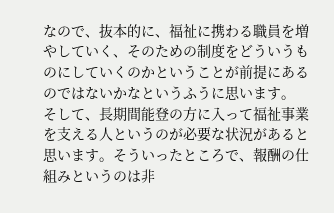なので、抜本的に、福祉に携わる職員を増やしていく、そのための制度をどういうものにしていくのかということが前提にあるのではないかなというふうに思います。
そして、長期間能登の方に入って福祉事業を支える人というのが必要な状況があると思います。そういったところで、報酬の仕組みというのは非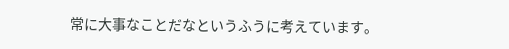常に大事なことだなというふうに考えています。